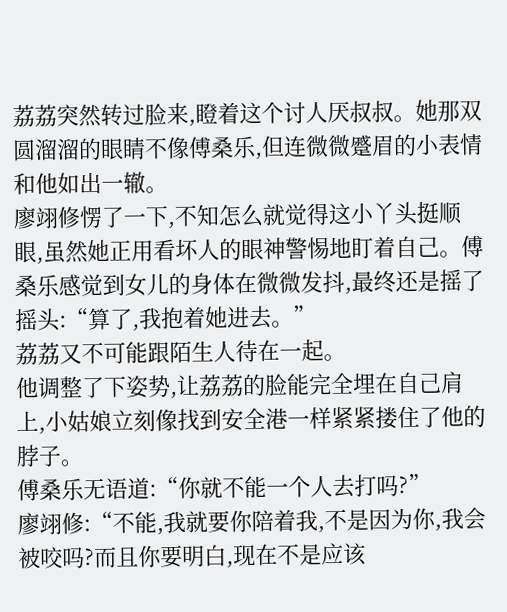荔荔突然转过脸来,瞪着这个讨人厌叔叔。她那双圆溜溜的眼睛不像傅桑乐,但连微微蹙眉的小表情和他如出一辙。
廖翊修愣了一下,不知怎么就觉得这小丫头挺顺眼,虽然她正用看坏人的眼神警惕地盯着自己。傅桑乐感觉到女儿的身体在微微发抖,最终还是摇了摇头:“算了,我抱着她进去。”
荔荔又不可能跟陌生人待在一起。
他调整了下姿势,让荔荔的脸能完全埋在自己肩上,小姑娘立刻像找到安全港一样紧紧搂住了他的脖子。
傅桑乐无语道:“你就不能一个人去打吗?”
廖翊修:“不能,我就要你陪着我,不是因为你,我会被咬吗?而且你要明白,现在不是应该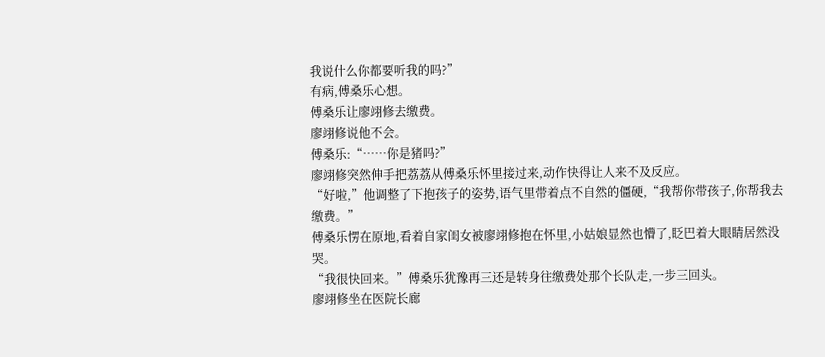我说什么你都要听我的吗?”
有病,傅桑乐心想。
傅桑乐让廖翊修去缴费。
廖翊修说他不会。
傅桑乐:“……你是猪吗?”
廖翊修突然伸手把荔荔从傅桑乐怀里接过来,动作快得让人来不及反应。
“好啦,”他调整了下抱孩子的姿势,语气里带着点不自然的僵硬,“我帮你带孩子,你帮我去缴费。”
傅桑乐愣在原地,看着自家闺女被廖翊修抱在怀里,小姑娘显然也懵了,眨巴着大眼睛居然没哭。
“我很快回来。”傅桑乐犹豫再三还是转身往缴费处那个长队走,一步三回头。
廖翊修坐在医院长廊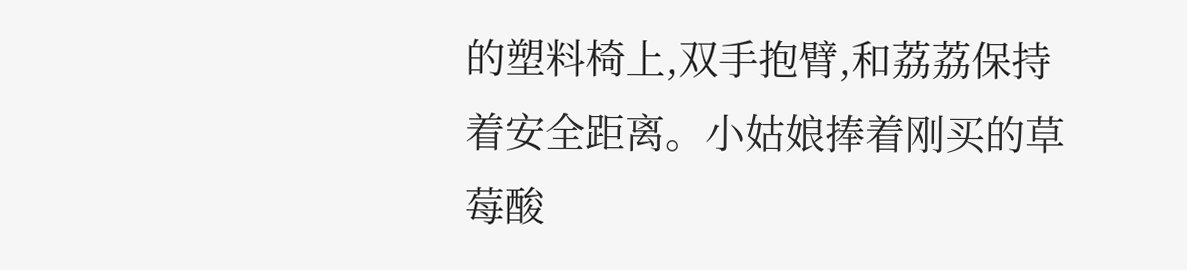的塑料椅上,双手抱臂,和荔荔保持着安全距离。小姑娘捧着刚买的草莓酸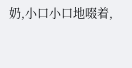奶,小口小口地啜着,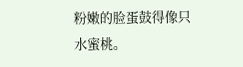粉嫩的脸蛋鼓得像只水蜜桃。